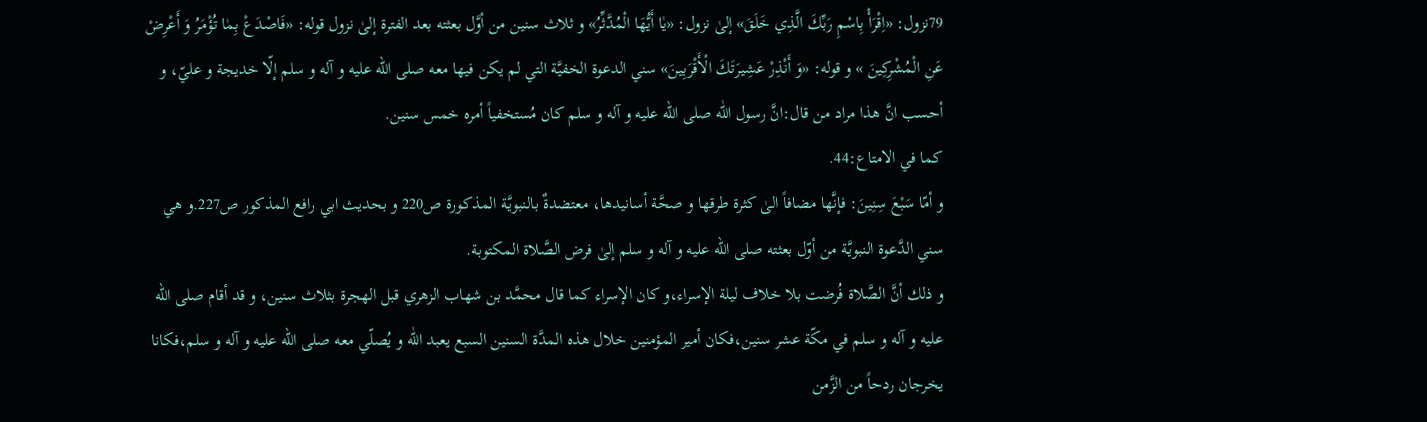79نزول: «اِقْرَأْ بِاسْمِ رَبِّكَ الَّذِي خَلَقَ» إلىٰ نزول: «يٰا أَيُّهَا الْمُدَّثِّرُ» و ثلاث سنين من أوَّل بعثته بعد الفترة إلىٰ نزول قوله: «فَاصْدَعْ بِمٰا تُؤْمَرُ وَ أَعْرِضْ عَنِ الْمُشْرِكِينَ » و قوله: «وَ أَنْذِرْ عَشِيرَتَكَ الْأَقْرَبِينَ» سني الدعوة الخفيَّة التي لم يكن فيها معه صلى الله عليه و آله و سلم إلّا خديجة و عليّ، و أحسب انَّ هذا مراد من قال:انَّ رسول اللّٰه صلى الله عليه و آله و سلم كان مُستخفياً أمره خمس سنين.
كما في الامتاع:44.
و أمّا سَبْعَ سِنِينَ: فإنَّها مضافاً الىٰ كثرة طرقها و صحَّة أسانيدها، معتضدةٌ بالنبويَّة المذكورة ص220 و بحديث ابي رافع المذكور ص227.و هي سني الدَّعوة النبويَّة من أوّل بعثته صلى الله عليه و آله و سلم إلىٰ فرض الصَّلاة المكتوبة.
و ذلك أنَّ الصَّلاة فُرضت بلا خلاف ليلة الإسراء،و كان الإسراء كما قال محمَّد بن شهاب الزهري قبل الهجرة بثلاث سنين، و قد أقام صلى الله عليه و آله و سلم في مكّة عشر سنين،فكان أمير المؤمنين خلال هذه المدَّة السنين السبع يعبد اللّٰه و يُصلّي معه صلى الله عليه و آله و سلم،فكانا يخرجان ردحاً من الزَّمن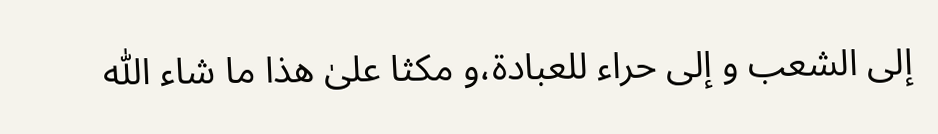إلى الشعب و إلى حراء للعبادة،و مكثا علىٰ هذا ما شاء اللّٰه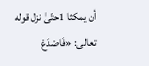أن يمكثا 1حتّىٰ نزل قوله تعالى: «فَاصْدَعْ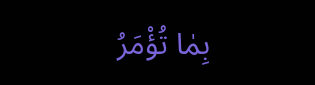بِمٰا تُؤْمَرُ